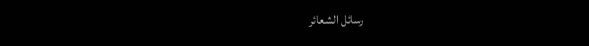رسائل الشعائر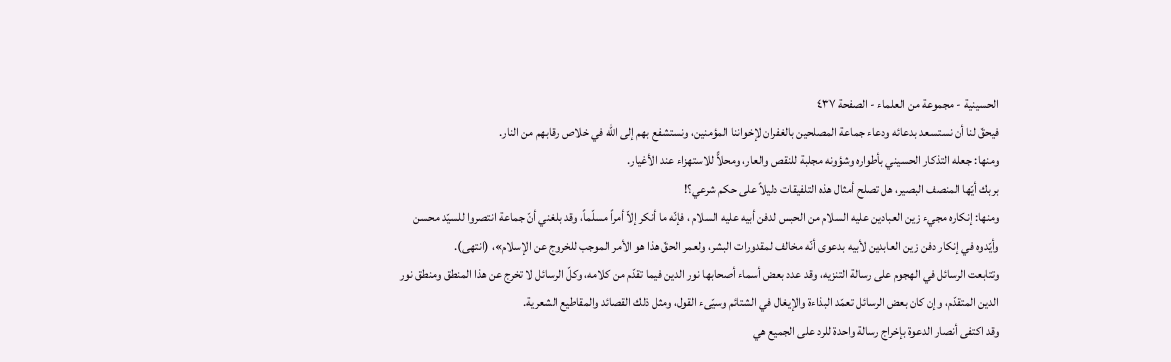الحسينية - مجموعة من العلماء - الصفحة ٤٣٧
فيحقّ لنا أن نستسعد بدعائه ودعاء جماعة المصلحين بالغفران لإخواننا المؤمنين، ونستشفع بهم إلى اللّه في خلاص رقابهم من النار.
ومنها: جعله التذكار الحسيني بأطواره وشؤونه مجلبة للنقص والعار، ومحلاًّ للاستهزاء عند الأغيار.
بربك أيّها المنصف البصير، هل تصلح أمثال هذه التلفيقات دليلاً على حكم شرعي؟!
ومنها: إنكاره مجيء زين العبادين عليه السلام من الحبس لدفن أبيه عليه السلام ، فإنّه ما أنكر إلاّ أمراً مسلّماً، وقد بلغني أنّ جماعة انتصروا للسيّد محسن وأيّدوه في إنكار دفن زين العابدين لأبيه بدعوى أنّه مخالف لمقدورات البشر، ولعمر الحقّ هذا هو الأمر الموجب للخروج عن الإسلام»، (انتهى).
وتتابعت الرسائل في الهجوم على رسالة التنزيه، وقد عدد بعض أسماء أصحابها نور الدين فيما تقدّم من كلامه، وكلّ الرسائل لا تخرج عن هذا المنطق ومنطق نور الدين المتقدّم، وإن كان بعض الرسائل تعمّد البذاءة والإيغال في الشتائم وسيّىء القول، ومثل ذلك القصائد والمقاطيع الشعرية.
وقد اكتفى أنصار الدعوة بإخراج رسالة واحدة للرد على الجميع هي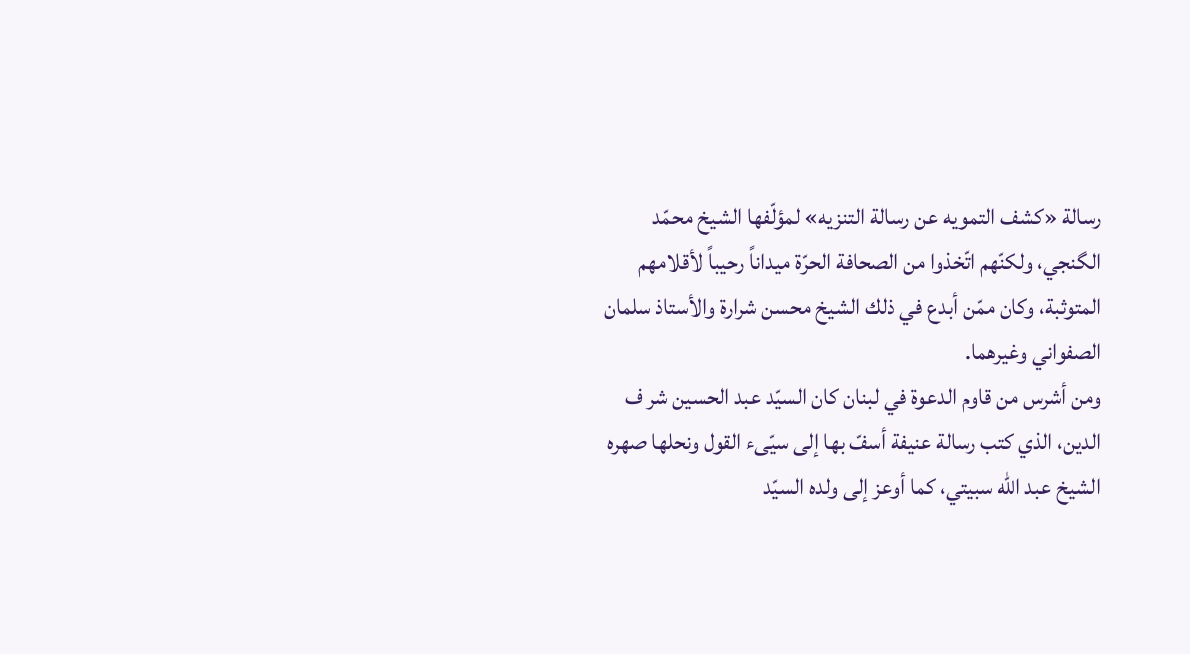رسالة «كشف التمويه عن رسالة التنزيه» لمؤلّفها الشيخ محمّد الگنجي، ولكنّهم اتّخذوا من الصحافة الحرّة ميداناً رحيباً لأقلامهم المتوثبة، وكان ممّن أبدع في ذلك الشيخ محسن شرارة والأستاذ سلمان الصفواني وغيرهما.
ومن أشرس من قاوم الدعوة في لبنان كان السيّد عبد الحسين شر ف الدين، الذي كتب رسالة عنيفة أسفّ بها إلى سيّىء القول ونحلها صهره الشيخ عبد اللّه سبيتي، كما أوعز إلى ولده السيّد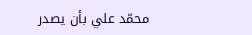محمّد علي بأن يصدر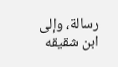رسالة، وإلى ابن شقيقه